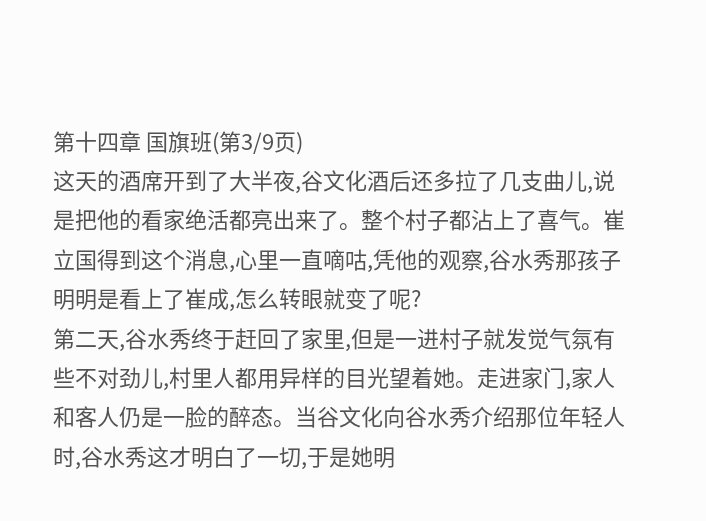第十四章 国旗班(第3/9页)
这天的酒席开到了大半夜,谷文化酒后还多拉了几支曲儿,说是把他的看家绝活都亮出来了。整个村子都沾上了喜气。崔立国得到这个消息,心里一直嘀咕,凭他的观察,谷水秀那孩子明明是看上了崔成,怎么转眼就变了呢?
第二天,谷水秀终于赶回了家里,但是一进村子就发觉气氛有些不对劲儿,村里人都用异样的目光望着她。走进家门,家人和客人仍是一脸的醉态。当谷文化向谷水秀介绍那位年轻人时,谷水秀这才明白了一切,于是她明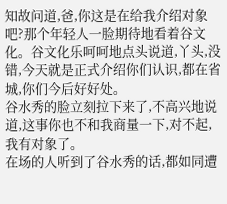知故问道,爸,你这是在给我介绍对象吧?那个年轻人一脸期待地看着谷文化。谷文化乐呵呵地点头说道,丫头,没错,今天就是正式介绍你们认识,都在省城,你们今后好好处。
谷水秀的脸立刻拉下来了,不高兴地说道,这事你也不和我商量一下,对不起,我有对象了。
在场的人听到了谷水秀的话,都如同遭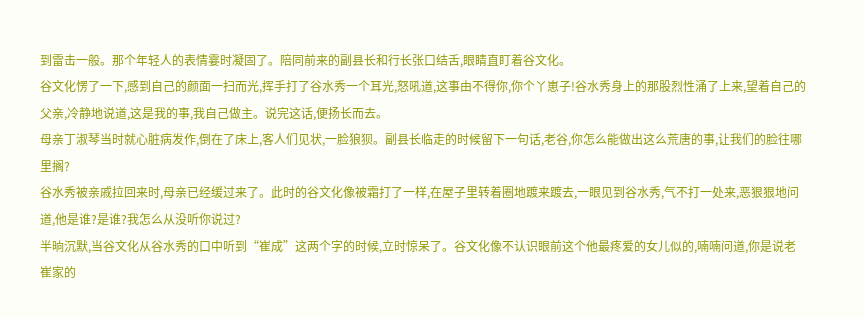到雷击一般。那个年轻人的表情霎时凝固了。陪同前来的副县长和行长张口结舌,眼睛直盯着谷文化。
谷文化愣了一下,感到自己的颜面一扫而光,挥手打了谷水秀一个耳光,怒吼道,这事由不得你,你个丫崽子!谷水秀身上的那股烈性涌了上来,望着自己的父亲,冷静地说道,这是我的事,我自己做主。说完这话,便扬长而去。
母亲丁淑琴当时就心脏病发作,倒在了床上,客人们见状,一脸狼狈。副县长临走的时候留下一句话,老谷,你怎么能做出这么荒唐的事,让我们的脸往哪里搁?
谷水秀被亲戚拉回来时,母亲已经缓过来了。此时的谷文化像被霜打了一样,在屋子里转着圈地踱来踱去,一眼见到谷水秀,气不打一处来,恶狠狠地问道,他是谁?是谁?我怎么从没听你说过?
半晌沉默,当谷文化从谷水秀的口中听到“崔成”这两个字的时候,立时惊呆了。谷文化像不认识眼前这个他最疼爱的女儿似的,喃喃问道,你是说老崔家的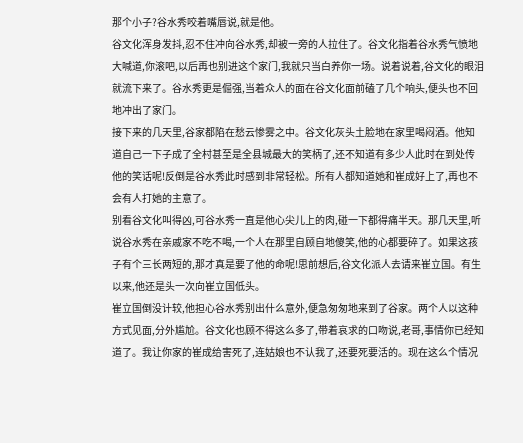那个小子?谷水秀咬着嘴唇说,就是他。
谷文化浑身发抖,忍不住冲向谷水秀,却被一旁的人拉住了。谷文化指着谷水秀气愤地大喊道,你滚吧,以后再也别进这个家门,我就只当白养你一场。说着说着,谷文化的眼泪就流下来了。谷水秀更是倔强,当着众人的面在谷文化面前磕了几个响头,便头也不回地冲出了家门。
接下来的几天里,谷家都陷在愁云惨雾之中。谷文化灰头土脸地在家里喝闷酒。他知道自己一下子成了全村甚至是全县城最大的笑柄了,还不知道有多少人此时在到处传他的笑话呢!反倒是谷水秀此时感到非常轻松。所有人都知道她和崔成好上了,再也不会有人打她的主意了。
别看谷文化叫得凶,可谷水秀一直是他心尖儿上的肉,碰一下都得痛半天。那几天里,听说谷水秀在亲戚家不吃不喝,一个人在那里自顾自地傻笑,他的心都要碎了。如果这孩子有个三长两短的,那才真是要了他的命呢!思前想后,谷文化派人去请来崔立国。有生以来,他还是头一次向崔立国低头。
崔立国倒没计较,他担心谷水秀别出什么意外,便急匆匆地来到了谷家。两个人以这种方式见面,分外尴尬。谷文化也顾不得这么多了,带着哀求的口吻说,老哥,事情你已经知道了。我让你家的崔成给害死了,连姑娘也不认我了,还要死要活的。现在这么个情况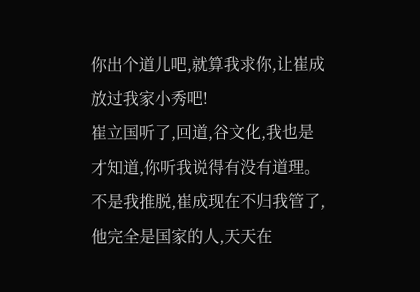你出个道儿吧,就算我求你,让崔成放过我家小秀吧!
崔立国听了,回道,谷文化,我也是才知道,你听我说得有没有道理。不是我推脱,崔成现在不归我管了,他完全是国家的人,天天在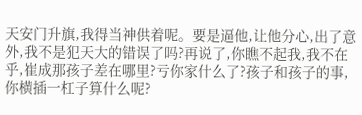天安门升旗,我得当神供着呢。要是逼他,让他分心,出了意外,我不是犯天大的错误了吗?再说了,你瞧不起我,我不在乎,崔成那孩子差在哪里?亏你家什么了?孩子和孩子的事,你横插一杠子算什么呢?